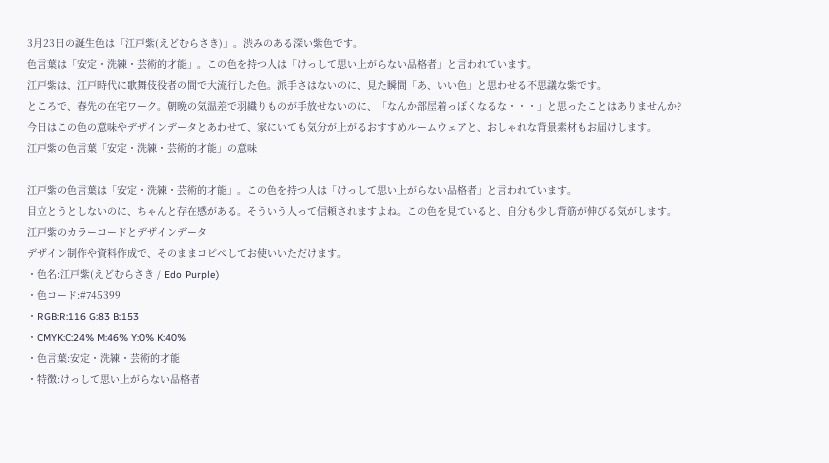3月23日の誕生色は「江戸紫(えどむらさき)」。渋みのある深い紫色です。
色言葉は「安定・洗練・芸術的才能」。この色を持つ人は「けっして思い上がらない品格者」と言われています。
江戸紫は、江戸時代に歌舞伎役者の間で大流行した色。派手さはないのに、見た瞬間「あ、いい色」と思わせる不思議な紫です。
ところで、春先の在宅ワーク。朝晩の気温差で羽織りものが手放せないのに、「なんか部屋着っぽくなるな・・・」と思ったことはありませんか?
今日はこの色の意味やデザインデータとあわせて、家にいても気分が上がるおすすめルームウェアと、おしゃれな背景素材もお届けします。
江戸紫の色言葉「安定・洗練・芸術的才能」の意味

江戸紫の色言葉は「安定・洗練・芸術的才能」。この色を持つ人は「けっして思い上がらない品格者」と言われています。
目立とうとしないのに、ちゃんと存在感がある。そういう人って信頼されますよね。この色を見ていると、自分も少し背筋が伸びる気がします。
江戸紫のカラーコードとデザインデータ
デザイン制作や資料作成で、そのままコピペしてお使いいただけます。
・色名:江戸紫(えどむらさき / Edo Purple)
・色コード:#745399
・RGB:R:116 G:83 B:153
・CMYK:C:24% M:46% Y:0% K:40%
・色言葉:安定・洗練・芸術的才能
・特徴:けっして思い上がらない品格者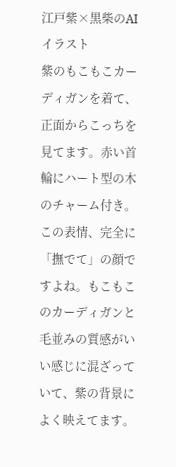江戸紫×黒柴のAIイラスト
紫のもこもこカーディガンを着て、正面からこっちを見てます。赤い首輪にハート型の木のチャーム付き。
この表情、完全に「撫でて」の顔ですよね。もこもこのカーディガンと毛並みの質感がいい感じに混ざっていて、紫の背景によく映えてます。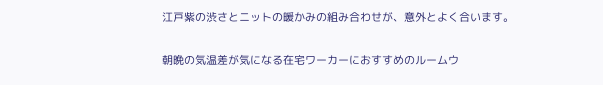江戸紫の渋さとニットの暖かみの組み合わせが、意外とよく合います。

朝晩の気温差が気になる在宅ワーカーにおすすめのルームウ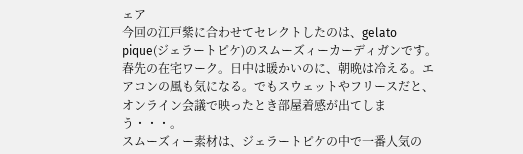ェア
今回の江戸紫に合わせてセレクトしたのは、gelato pique(ジェラートピケ)のスムーズィーカーディガンです。
春先の在宅ワーク。日中は暖かいのに、朝晩は冷える。エアコンの風も気になる。でもスウェットやフリースだと、オンライン会議で映ったとき部屋着感が出てしまう・・・。
スムーズィー素材は、ジェラートピケの中で一番人気の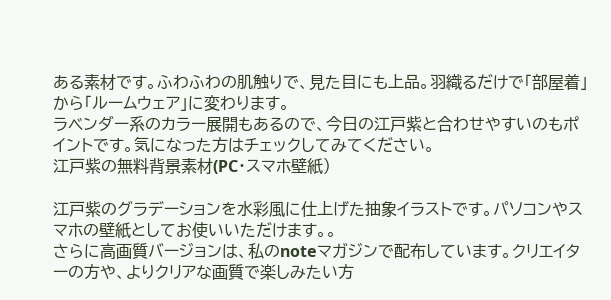ある素材です。ふわふわの肌触りで、見た目にも上品。羽織るだけで「部屋着」から「ルームウェア」に変わります。
ラベンダー系のカラー展開もあるので、今日の江戸紫と合わせやすいのもポイントです。気になった方はチェックしてみてください。
江戸紫の無料背景素材(PC・スマホ壁紙)

江戸紫のグラデーションを水彩風に仕上げた抽象イラストです。パソコンやスマホの壁紙としてお使いいただけます。。
さらに高画質バージョンは、私のnoteマガジンで配布しています。クリエイターの方や、よりクリアな画質で楽しみたい方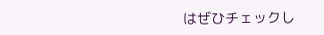はぜひチェックし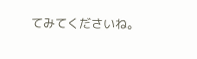てみてくださいね。